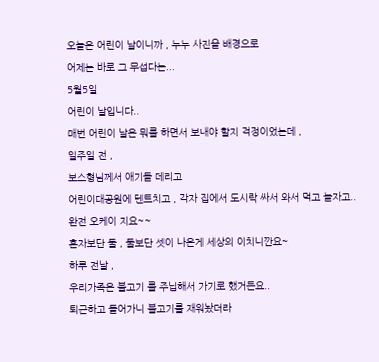오늘은 어린이 날이니까 , 누누 사진을 배경으로
어제는 바로 그 무섭다는...
5월5일
어린이 날입니다..
매번 어린이 날은 뭐를 하면서 보내야 할지 걱정이었는데 ,
일주일 전 ,
보스형님께서 애기들 데리고
어린이대공원에 텐트치고 , 각자 집에서 도시락 싸서 와서 먹고 놀자고..
완전 오케이 지요~~
혼자보단 둘 , 둘보단 셋이 나은게 세상의 이치니깐요~
하루 전날 ,
우리가족은 불고기 를 주닙해서 가기로 했거든요..
퇴근하고 들어가니 불고기를 재워놨더라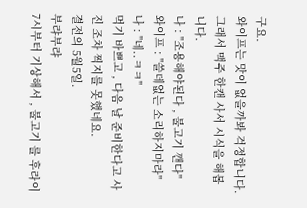구요.
와이프는 맛이 없을까봐 걱정합니다.
그래서 맥주 한캔 사서 시식을 해봅니다.
나 : "조용해야된다 , 불고기 깬다"
와이프 : "쓸데없는 소리하지마라"
나 : "네..ㅋㅋ"
먹기 바쁘고 , 다음 날 준비한다고 사진 조차 찍지를 못했네요.
결전의 5월5일.
부랴부랴
7시부터 기상해서 , 불고기 를 후라이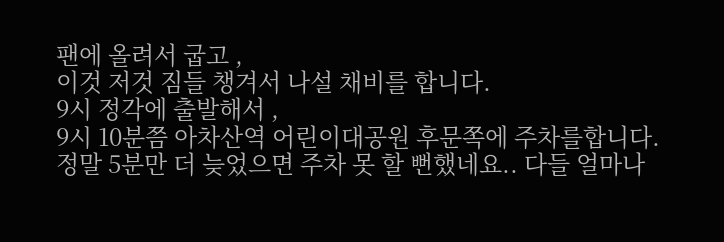팬에 올려서 굽고 ,
이것 저것 짐들 챙겨서 나설 채비를 합니다.
9시 정각에 출발해서 ,
9시 10분쯤 아차산역 어린이대공원 후문쪽에 주차를합니다.
정말 5분만 더 늦었으면 주차 못 할 뻔했네요.. 다들 얼마나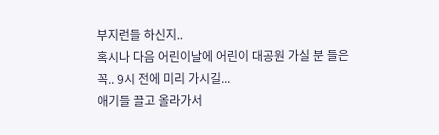부지런들 하신지..
혹시나 다음 어린이날에 어린이 대공원 가실 분 들은
꼭.. 9시 전에 미리 가시길...
애기들 끌고 올라가서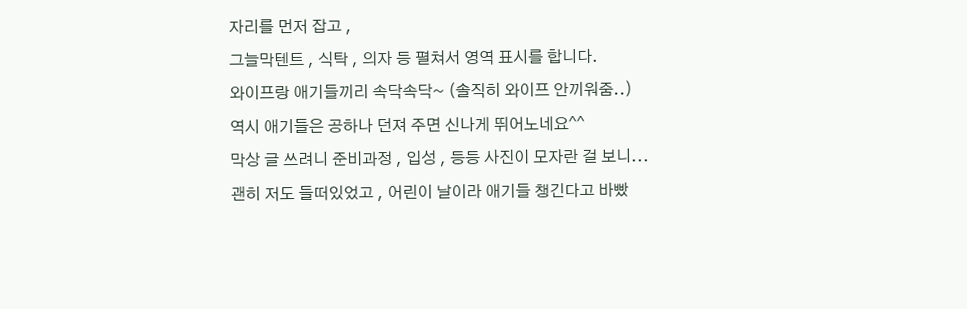자리를 먼저 잡고 ,
그늘막텐트 , 식탁 , 의자 등 펼쳐서 영역 표시를 합니다.
와이프랑 애기들끼리 속닥속닥~ (솔직히 와이프 안끼워줌..)
역시 애기들은 공하나 던져 주면 신나게 뛰어노네요^^
막상 글 쓰려니 준비과정 , 입성 , 등등 사진이 모자란 걸 보니...
괜히 저도 들떠있었고 , 어린이 날이라 애기들 챙긴다고 바빴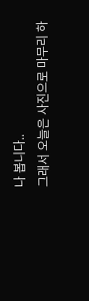나 봅니다..
그래서 오늘은 사진으로 마무리 하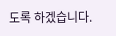도록 하겠습니다.